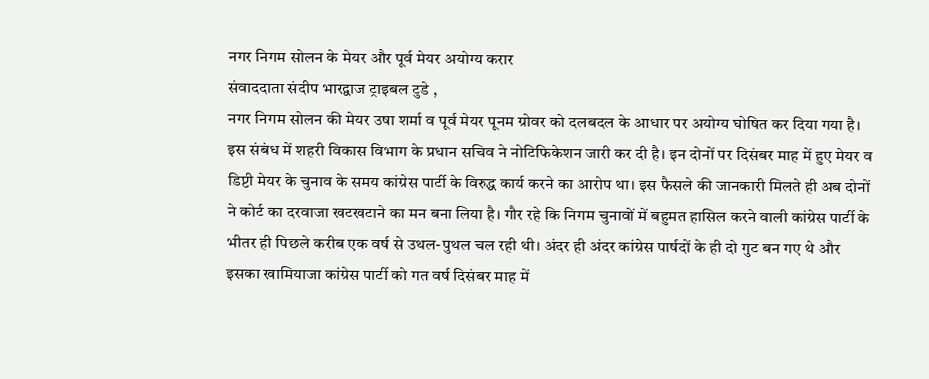नगर निगम सोलन के मेयर और पूर्व मेयर अयोग्य करार
संवाददाता संदीप भारद्वाज ट्राइबल टुडे ,
नगर निगम सोलन की मेयर उषा शर्मा व पूर्व मेयर पूनम ग्रोवर को दलबदल के आधार पर अयोग्य घोषित कर दिया गया है। इस संबंध में शहरी विकास विभाग के प्रधान सचिव ने नोटिफिकेशन जारी कर दी है। इन दोनों पर दिसंबर माह में हुए मेयर व डिप्टी मेयर के चुनाव के समय कांग्रेस पार्टी के विरुद्ध कार्य करने का आरोप था। इस फैसले की जानकारी मिलते ही अब दोनों ने कोर्ट का दरवाजा खटखटाने का मन बना लिया है। गौर रहे कि निगम चुनावों में बहुमत हासिल करने वाली कांग्रेस पार्टी के भीतर ही पिछले करीब एक वर्ष से उथल-पुथल चल रही थी। अंदर ही अंदर कांग्रेस पार्षदों के ही दो गुट बन गए थे और इसका खामियाजा कांग्रेस पार्टी को गत वर्ष दिसंबर माह में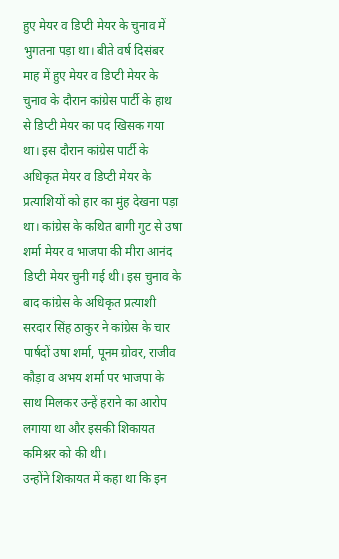हुए मेयर व डिप्टी मेयर के चुनाव में भुगतना पड़ा था। बीते वर्ष दिसंबर माह में हुए मेयर व डिप्टी मेयर के चुनाव के दौरान कांग्रेस पार्टी के हाथ से डिप्टी मेयर का पद खिसक गया था। इस दौरान कांग्रेस पार्टी के अधिकृत मेयर व डिप्टी मेयर के प्रत्याशियों को हार का मुंह देखना पड़ा था। कांग्रेस के कथित बागी गुट से उषा शर्मा मेयर व भाजपा की मीरा आनंद डिप्टी मेयर चुनी गई थी। इस चुनाव के बाद कांग्रेस के अधिकृत प्रत्याशी सरदार सिंह ठाकुर ने कांग्रेस के चार पार्षदों उषा शर्मा, पूनम ग्रोवर, राजीव कौड़ा व अभय शर्मा पर भाजपा के साथ मिलकर उन्हें हराने का आरोप लगाया था और इसकी शिकायत कमिश्नर को की थी।
उन्होंने शिकायत में कहा था कि इन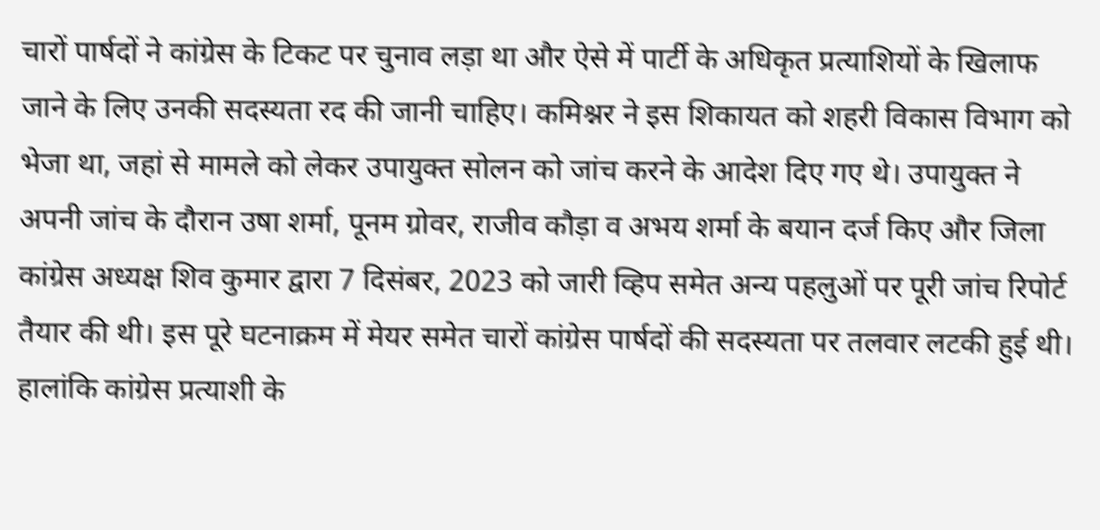चारों पार्षदों ने कांग्रेस के टिकट पर चुनाव लड़ा था और ऐसे में पार्टी के अधिकृत प्रत्याशियों के खिलाफ जाने के लिए उनकी सदस्यता रद की जानी चाहिए। कमिश्नर ने इस शिकायत को शहरी विकास विभाग को भेजा था, जहां से मामले को लेकर उपायुक्त सोलन को जांच करने के आदेश दिए गए थे। उपायुक्त ने अपनी जांच के दौरान उषा शर्मा, पूनम ग्रोवर, राजीव कौड़ा व अभय शर्मा के बयान दर्ज किए और जिला कांग्रेस अध्यक्ष शिव कुमार द्वारा 7 दिसंबर, 2023 को जारी व्हिप समेत अन्य पहलुओं पर पूरी जांच रिपोर्ट तैयार की थी। इस पूरे घटनाक्रम में मेयर समेत चारों कांग्रेस पार्षदों की सदस्यता पर तलवार लटकी हुई थी। हालांकि कांग्रेस प्रत्याशी के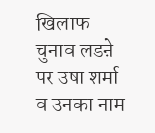खिलाफ चुनाव लडऩे पर उषा शर्मा व उनका नाम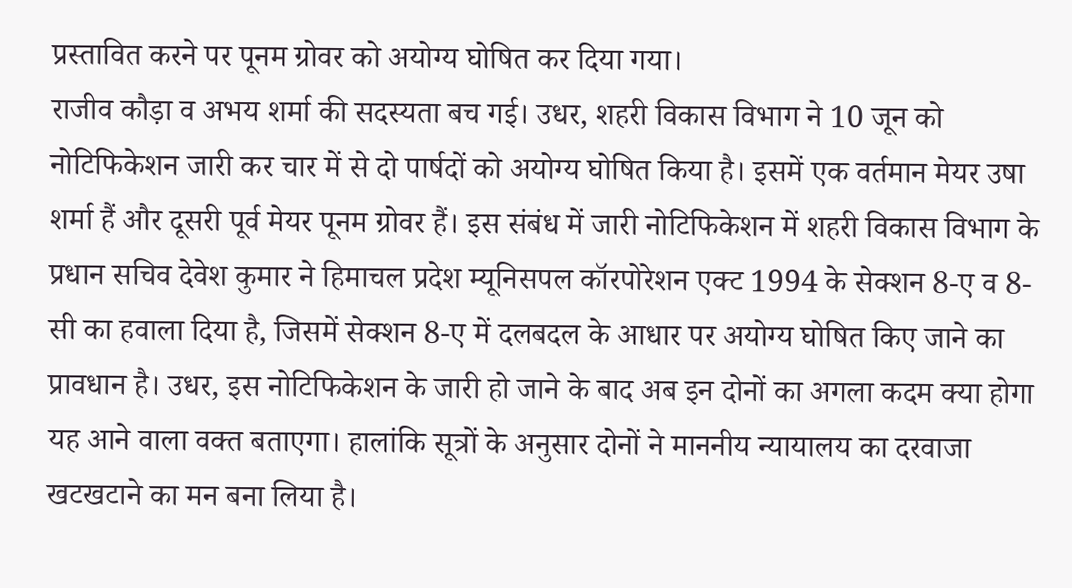प्रस्तावित करने पर पूनम ग्रोवर को अयोग्य घोषित कर दिया गया।
राजीव कौड़ा व अभय शर्मा की सदस्यता बच गई। उधर, शहरी विकास विभाग ने 10 जून को नोटिफिकेशन जारी कर चार में से दो पार्षदों को अयोग्य घोषित किया है। इसमें एक वर्तमान मेयर उषा शर्मा हैं और दूसरी पूर्व मेयर पूनम ग्रोवर हैं। इस संबंध में जारी नोटिफिकेशन में शहरी विकास विभाग के प्रधान सचिव देवेश कुमार ने हिमाचल प्रदेश म्यूनिसपल कॉरपोरेशन एक्ट 1994 के सेक्शन 8-ए व 8-सी का हवाला दिया है, जिसमें सेक्शन 8-ए में दलबदल के आधार पर अयोग्य घोषित किए जाने का प्रावधान है। उधर, इस नोटिफिकेशन के जारी हो जाने के बाद अब इन दोनों का अगला कदम क्या होगा यह आने वाला वक्त बताएगा। हालांकि सूत्रों के अनुसार दोनों ने माननीय न्यायालय का दरवाजा खटखटाने का मन बना लिया है।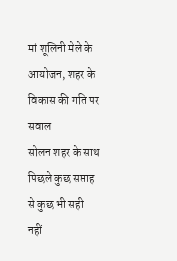मां शूलिनी मेले के आयोजन, शहर के विकास की गति पर सवाल
सोलन शहर के साथ पिछले कुछ सप्ताह से कुछ भी सही नहीं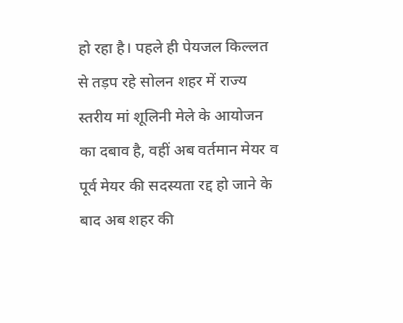हो रहा है। पहले ही पेयजल किल्लत से तड़प रहे सोलन शहर में राज्य स्तरीय मां शूलिनी मेले के आयोजन का दबाव है, वहीं अब वर्तमान मेयर व पूर्व मेयर की सदस्यता रद्द हो जाने के बाद अब शहर की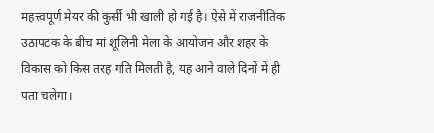महत्त्वपूर्ण मेयर की कुर्सी भी खाली हो गई है। ऐसे में राजनीतिक उठापटक के बीच मां शूलिनी मेला के आयोजन और शहर के विकास को किस तरह गति मिलती है, यह आने वाले दिनों में ही पता चलेगा।